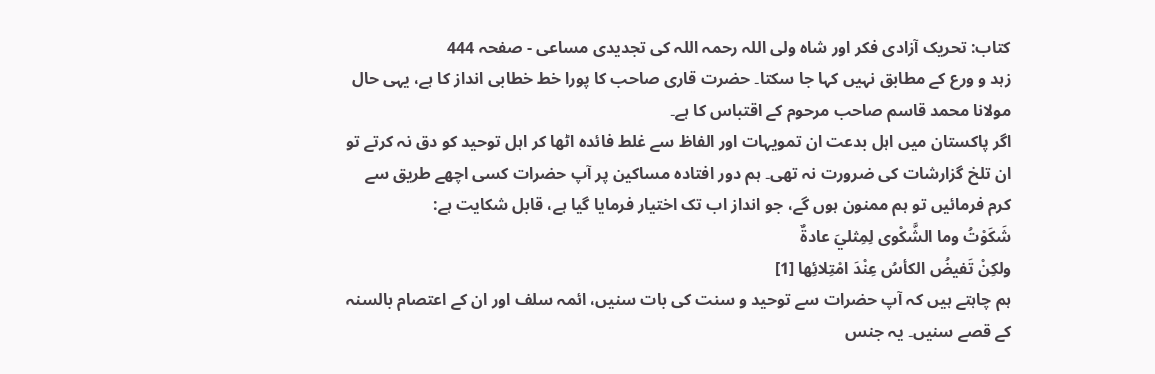کتاب: تحریک آزادی فکر اور شاہ ولی اللہ رحمہ اللہ کی تجدیدی مساعی - صفحہ 444
زہد و ورع کے مطابق نہیں کہا جا سکتا۔ حضرت قاری صاحب کا پورا خط خطابی انداز کا ہے، یہی حال مولانا محمد قاسم صاحب مرحوم کے اقتباس کا ہے۔
اگر پاکستان میں اہل بدعت ان تمویہات اور الفاظ سے غلط فائدہ اٹھا کر اہل توحید کو دق نہ کرتے تو ان تلخ گزارشات کی ضرورت نہ تھی۔ ہم دور افتادہ مساکین پر آپ حضرات کسی اچھے طریق سے کرم فرمائیں تو ہم ممنون ہوں گے، جو انداز اب تک اختیار فرمایا گیا ہے، قابل شکایت ہے:
شَكَوْتُ وما الشَّكْوى لِمِثليَ عادةٌ
ولكِنْ تَفيضُ الكأسُ عِنْدَ امْتِلائِها [1]
ہم چاہتے ہیں کہ آپ حضرات سے توحید و سنت کی بات سنیں، ائمہ سلف اور ان کے اعتصام بالسنہ کے قصے سنیں۔ یہ جنس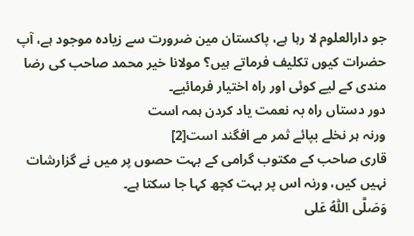جو دارالعلوم لا رہا ہے، پاکستان مین ضرورت سے زیادہ موجود ہے، آپ حضرات کیوں تکلیف فرماتے ہیں؟ مولانا خیر محمد صاحب کی رضا مندی کے لیے کوئی اور راہ اختیار فرمائیے۔
دور دستاں راہ بہ نعمت یاد کردن ہمہ است
ورنہ ہر نخلے بپائے ثمر مے افگند است[2]
قاری صاحب کے مکتوب گرامی کے بہت حصوں پر میں نے گزارشات نہیں کیں، ورنہ اس پر بہت کچھ کہا جا سکتا ہے۔
وَصَلَّى اللّٰهُ عَلى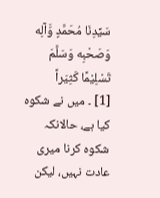سَيِّدِنَا مُحَمَّدٍ وَّآلِه وَصَحْبِه وَسَلَّمَ تَسْلِيْمًا كَثِيَراً
[1] ۔ میں نے شکوہ کیا ہے، حالانکہ شکوہ کرنا میری عادت نہیں، لیکن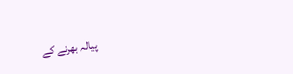پیالہ بھرنے کے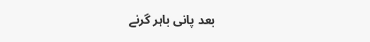بعد پانی باہر گرنے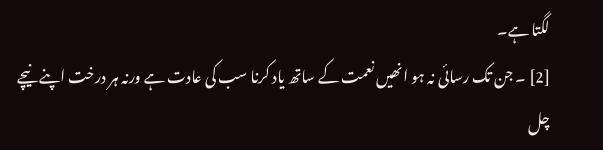لگتا ہے۔
[2] ۔ جن تک رسائی نہ ہو انھیں نعمت کے ساتھ یاد کرنا سب کی عادت ہے ورنہ ہر درخت اپنے نیچے چل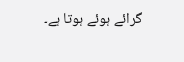گرائے ہوئے ہوتا ہے۔